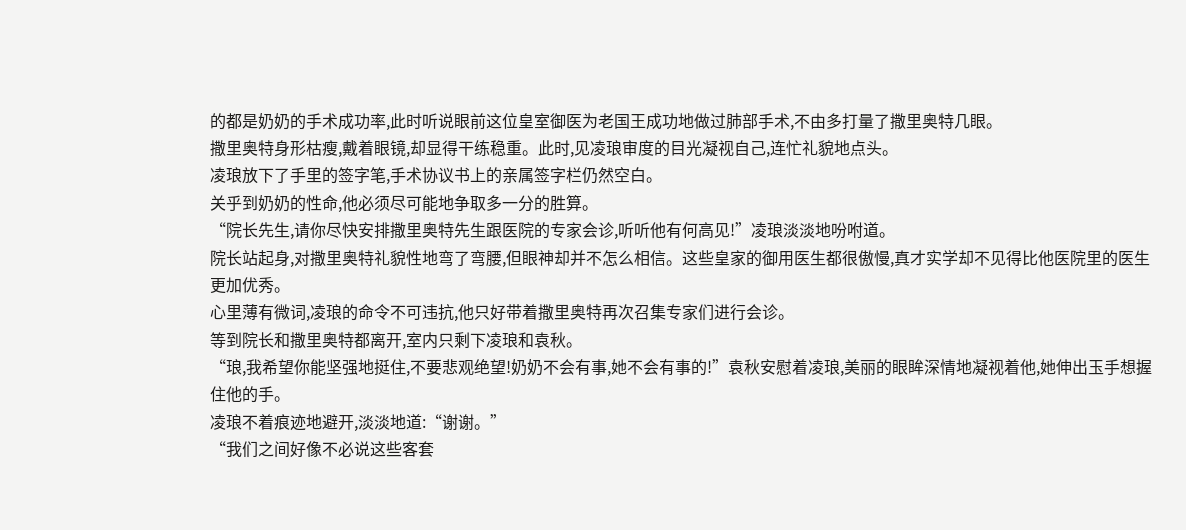的都是奶奶的手术成功率,此时听说眼前这位皇室御医为老国王成功地做过肺部手术,不由多打量了撒里奥特几眼。
撒里奥特身形枯瘦,戴着眼镜,却显得干练稳重。此时,见凌琅审度的目光凝视自己,连忙礼貌地点头。
凌琅放下了手里的签字笔,手术协议书上的亲属签字栏仍然空白。
关乎到奶奶的性命,他必须尽可能地争取多一分的胜算。
“院长先生,请你尽快安排撒里奥特先生跟医院的专家会诊,听听他有何高见!”凌琅淡淡地吩咐道。
院长站起身,对撒里奥特礼貌性地弯了弯腰,但眼神却并不怎么相信。这些皇家的御用医生都很傲慢,真才实学却不见得比他医院里的医生更加优秀。
心里薄有微词,凌琅的命令不可违抗,他只好带着撒里奥特再次召集专家们进行会诊。
等到院长和撒里奥特都离开,室内只剩下凌琅和袁秋。
“琅,我希望你能坚强地挺住,不要悲观绝望!奶奶不会有事,她不会有事的!”袁秋安慰着凌琅,美丽的眼眸深情地凝视着他,她伸出玉手想握住他的手。
凌琅不着痕迹地避开,淡淡地道:“谢谢。”
“我们之间好像不必说这些客套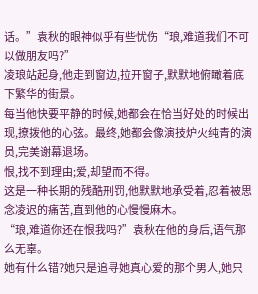话。”袁秋的眼神似乎有些忧伤“琅,难道我们不可以做朋友吗?”
凌琅站起身,他走到窗边,拉开窗子,默默地俯瞰着底下繁华的街景。
每当他快要平静的时候,她都会在恰当好处的时候出现,撩拨他的心弦。最终,她都会像演技炉火纯青的演员,完美谢幕退场。
恨,找不到理由;爱,却望而不得。
这是一种长期的残酷刑罚,他默默地承受着,忍着被思念凌迟的痛苦,直到他的心慢慢麻木。
“琅,难道你还在恨我吗?”袁秋在他的身后,语气那么无辜。
她有什么错?她只是追寻她真心爱的那个男人,她只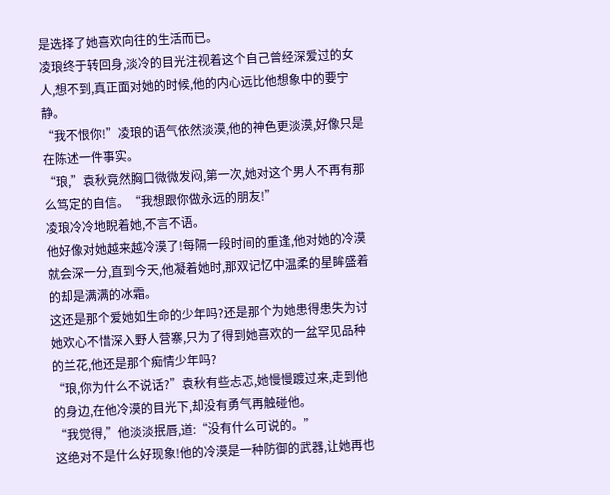是选择了她喜欢向往的生活而已。
凌琅终于转回身,淡冷的目光注视着这个自己曾经深爱过的女人,想不到,真正面对她的时候,他的内心远比他想象中的要宁静。
“我不恨你!”凌琅的语气依然淡漠,他的神色更淡漠,好像只是在陈述一件事实。
“琅,”袁秋竟然胸口微微发闷,第一次,她对这个男人不再有那么笃定的自信。“我想跟你做永远的朋友!”
凌琅冷冷地睨着她,不言不语。
他好像对她越来越冷漠了!每隔一段时间的重逢,他对她的冷漠就会深一分,直到今天,他凝着她时,那双记忆中温柔的星眸盛着的却是满满的冰霜。
这还是那个爱她如生命的少年吗?还是那个为她患得患失为讨她欢心不惜深入野人营寨,只为了得到她喜欢的一盆罕见品种的兰花,他还是那个痴情少年吗?
“琅,你为什么不说话?”袁秋有些忐忑,她慢慢踱过来,走到他的身边,在他冷漠的目光下,却没有勇气再触碰他。
“我觉得,”他淡淡抿唇,道:“没有什么可说的。”
这绝对不是什么好现象!他的冷漠是一种防御的武器,让她再也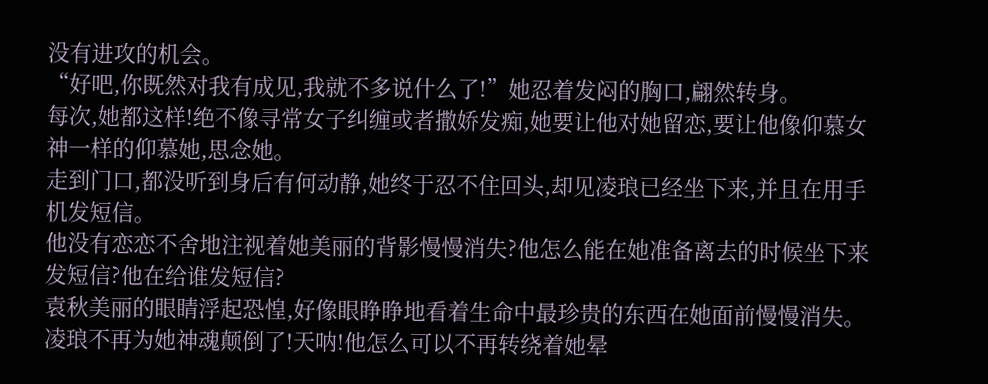没有进攻的机会。
“好吧,你既然对我有成见,我就不多说什么了!”她忍着发闷的胸口,翩然转身。
每次,她都这样!绝不像寻常女子纠缠或者撒娇发痴,她要让他对她留恋,要让他像仰慕女神一样的仰慕她,思念她。
走到门口,都没听到身后有何动静,她终于忍不住回头,却见凌琅已经坐下来,并且在用手机发短信。
他没有恋恋不舍地注视着她美丽的背影慢慢消失?他怎么能在她准备离去的时候坐下来发短信?他在给谁发短信?
袁秋美丽的眼睛浮起恐惶,好像眼睁睁地看着生命中最珍贵的东西在她面前慢慢消失。
凌琅不再为她神魂颠倒了!天呐!他怎么可以不再转绕着她晕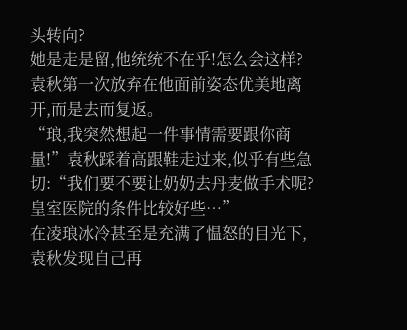头转向?
她是走是留,他统统不在乎!怎么会这样?
袁秋第一次放弃在他面前姿态优美地离开,而是去而复返。
“琅,我突然想起一件事情需要跟你商量!”袁秋踩着高跟鞋走过来,似乎有些急切:“我们要不要让奶奶去丹麦做手术呢?皇室医院的条件比较好些…”
在凌琅冰冷甚至是充满了愠怒的目光下,袁秋发现自己再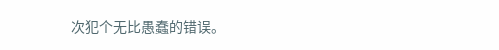次犯个无比愚蠢的错误。